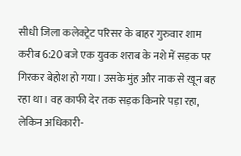सीधी जिला कलेक्ट्रेट परिसर के बाहर गुरुवार शाम करीब 6:20 बजे एक युवक शराब के नशे में सड़क पर गिरकर बेहोश हो गया। उसके मुंह और नाक से खून बह रहा था। वह काफी देर तक सड़क किनारे पड़ा रहा, लेकिन अधिकारी-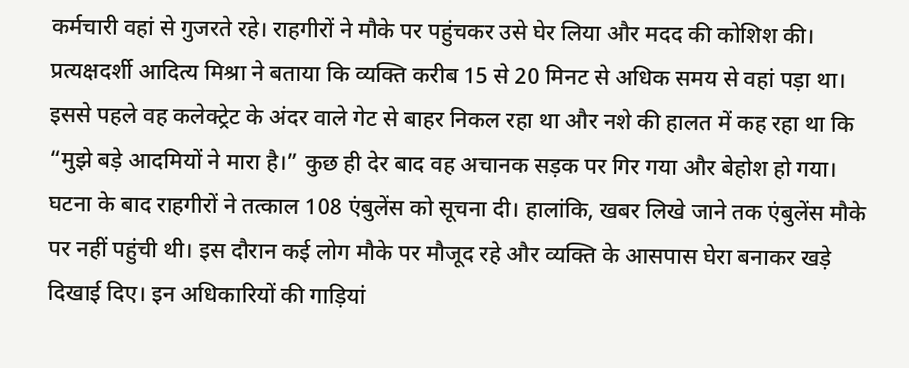कर्मचारी वहां से गुजरते रहे। राहगीरों ने मौके पर पहुंचकर उसे घेर लिया और मदद की कोशिश की। प्रत्यक्षदर्शी आदित्य मिश्रा ने बताया कि व्यक्ति करीब 15 से 20 मिनट से अधिक समय से वहां पड़ा था। इससे पहले वह कलेक्ट्रेट के अंदर वाले गेट से बाहर निकल रहा था और नशे की हालत में कह रहा था कि “मुझे बड़े आदमियों ने मारा है।” कुछ ही देर बाद वह अचानक सड़क पर गिर गया और बेहोश हो गया। घटना के बाद राहगीरों ने तत्काल 108 एंबुलेंस को सूचना दी। हालांकि, खबर लिखे जाने तक एंबुलेंस मौके पर नहीं पहुंची थी। इस दौरान कई लोग मौके पर मौजूद रहे और व्यक्ति के आसपास घेरा बनाकर खड़े दिखाई दिए। इन अधिकारियों की गाड़ियां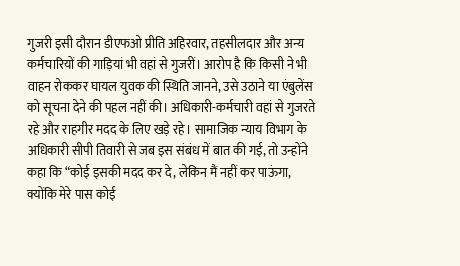गुजरी इसी दौरान डीएफओ प्रीति अहिरवार, तहसीलदार और अन्य कर्मचारियों की गाड़ियां भी वहां से गुजरीं। आरोप है कि किसी ने भी वाहन रोककर घायल युवक की स्थिति जानने, उसे उठाने या एंबुलेंस को सूचना देने की पहल नहीं की। अधिकारी-कर्मचारी वहां से गुजरते रहे और राहगीर मदद के लिए खड़े रहे। सामाजिक न्याय विभाग के अधिकारी सीपी तिवारी से जब इस संबंध में बात की गई, तो उन्होंने कहा कि “कोई इसकी मदद कर दे, लेकिन मैं नहीं कर पाऊंगा, क्योंकि मेरे पास कोई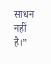साधन नहीं है।”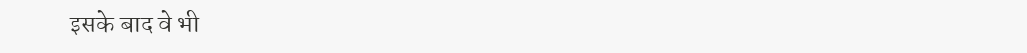इसके बाद वे भी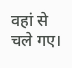वहां से चले गए।